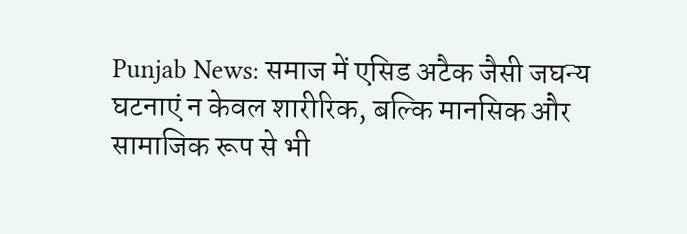Punjab News: समाज में एसिड अटैक जैसी जघन्य घटनाएं न केवल शारीरिक, बल्कि मानसिक और सामाजिक रूप से भी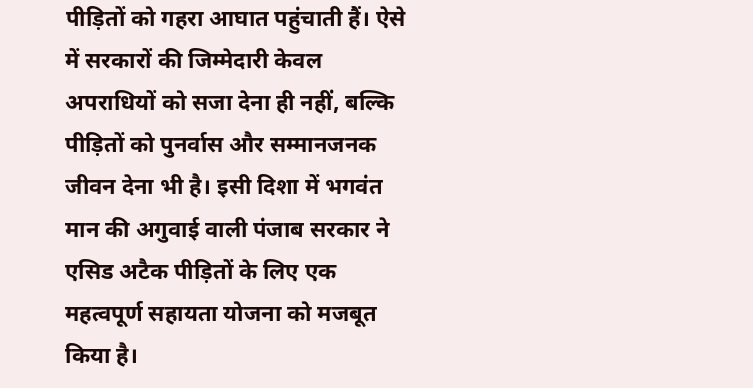पीड़ितों को गहरा आघात पहुंचाती हैं। ऐसे में सरकारों की जिम्मेदारी केवल अपराधियों को सजा देना ही नहीं, बल्कि पीड़ितों को पुनर्वास और सम्मानजनक जीवन देना भी है। इसी दिशा में भगवंत मान की अगुवाई वाली पंजाब सरकार ने एसिड अटैक पीड़ितों के लिए एक महत्वपूर्ण सहायता योजना को मजबूत किया है।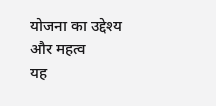योजना का उद्देश्य और महत्व
यह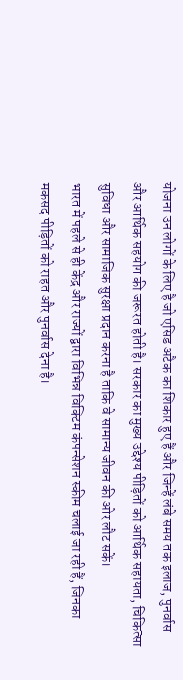योजना उन लोगों के लिए है जो एसिड अटैक का शिकार हुए हैं और जिन्हें लंबे समय तक इलाज, पुनर्वास और आर्थिक सहयोग की जरूरत होती है। सरकार का मुख्य उद्देश्य पीड़ितों को आर्थिक सहायता, चिकित्सा सुविधा और सामाजिक सुरक्षा प्रदान करना है ताकि वे सामान्य जीवन की ओर लौट सकें।
भारत में पहले से ही केंद्र और राज्यों द्वारा विभिन्न विक्टिम कंपन्सेशन स्कीम चलाई जा रही हैं, जिनका मकसद पीड़ितों को राहत और पुनर्वास देना है।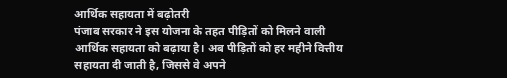आर्थिक सहायता में बढ़ोतरी
पंजाब सरकार ने इस योजना के तहत पीड़ितों को मिलने वाली आर्थिक सहायता को बढ़ाया है। अब पीड़ितों को हर महीने वित्तीय सहायता दी जाती है, जिससे वे अपने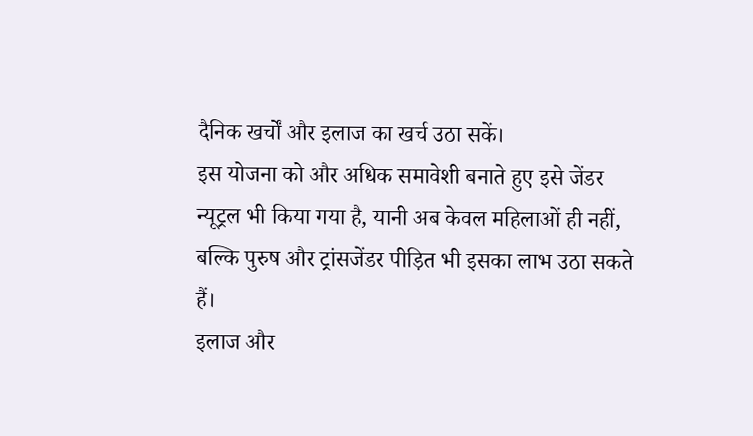दैनिक खर्चों और इलाज का खर्च उठा सकें।
इस योजना को और अधिक समावेशी बनाते हुए इसे जेंडर न्यूट्रल भी किया गया है, यानी अब केवल महिलाओं ही नहीं, बल्कि पुरुष और ट्रांसजेंडर पीड़ित भी इसका लाभ उठा सकते हैं।
इलाज और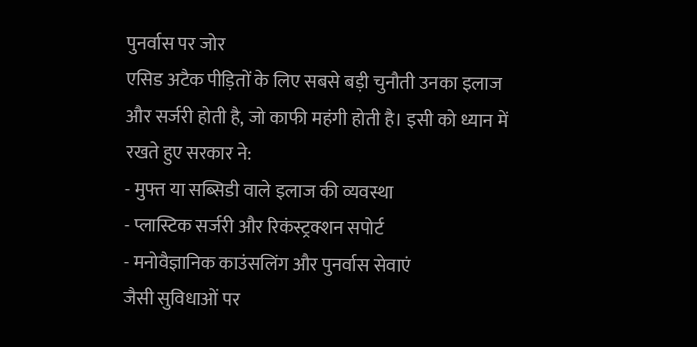पुनर्वास पर जोर
एसिड अटैक पीड़ितों के लिए सबसे बड़ी चुनौती उनका इलाज और सर्जरी होती है, जो काफी महंगी होती है। इसी को ध्यान में रखते हुए सरकार ने:
- मुफ्त या सब्सिडी वाले इलाज की व्यवस्था
- प्लास्टिक सर्जरी और रिकंस्ट्रक्शन सपोर्ट
- मनोवैज्ञानिक काउंसलिंग और पुनर्वास सेवाएं
जैसी सुविधाओं पर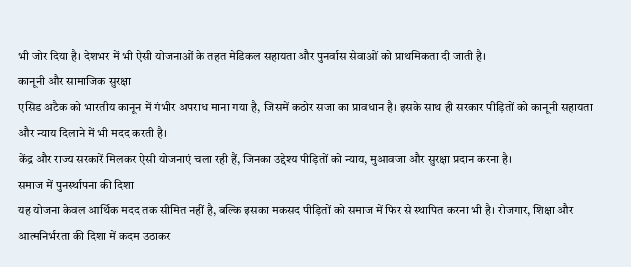भी जोर दिया है। देशभर में भी ऐसी योजनाओं के तहत मेडिकल सहायता और पुनर्वास सेवाओं को प्राथमिकता दी जाती है।
कानूनी और सामाजिक सुरक्षा
एसिड अटैक को भारतीय कानून में गंभीर अपराध माना गया है, जिसमें कठोर सजा का प्रावधान है। इसके साथ ही सरकार पीड़ितों को कानूनी सहायता और न्याय दिलाने में भी मदद करती है।
केंद्र और राज्य सरकारें मिलकर ऐसी योजनाएं चला रही हैं, जिनका उद्देश्य पीड़ितों को न्याय, मुआवजा और सुरक्षा प्रदान करना है।
समाज में पुनर्स्थापना की दिशा
यह योजना केवल आर्थिक मदद तक सीमित नहीं है, बल्कि इसका मकसद पीड़ितों को समाज में फिर से स्थापित करना भी है। रोजगार, शिक्षा और आत्मनिर्भरता की दिशा में कदम उठाकर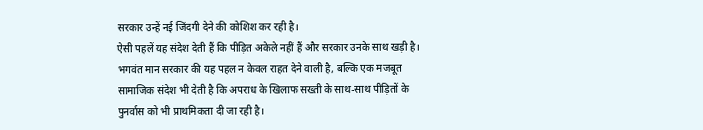सरकार उन्हें नई जिंदगी देने की कोशिश कर रही है।
ऐसी पहलें यह संदेश देती हैं कि पीड़ित अकेले नहीं हैं और सरकार उनके साथ खड़ी है।
भगवंत मान सरकार की यह पहल न केवल राहत देने वाली है, बल्कि एक मजबूत सामाजिक संदेश भी देती है कि अपराध के खिलाफ सख्ती के साथ-साथ पीड़ितों के पुनर्वास को भी प्राथमिकता दी जा रही है।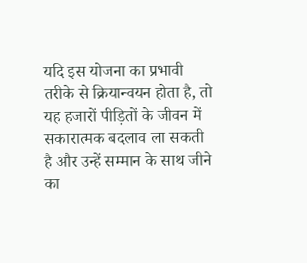यदि इस योजना का प्रभावी तरीके से क्रियान्वयन होता है, तो यह हजारों पीड़ितों के जीवन में सकारात्मक बदलाव ला सकती है और उन्हें सम्मान के साथ जीने का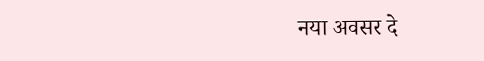नया अवसर दे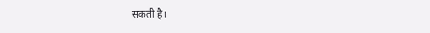सकती है।